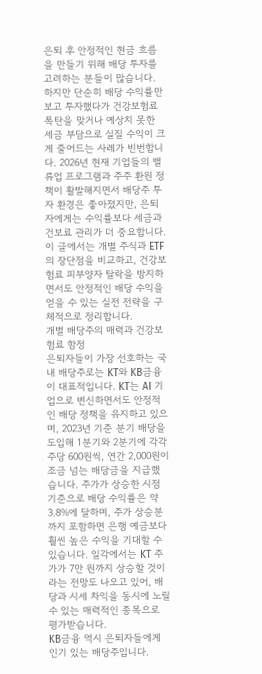은퇴 후 안정적인 현금 흐름을 만들기 위해 배당 투자를 고려하는 분들이 많습니다. 하지만 단순히 배당 수익률만 보고 투자했다가 건강보험료 폭탄을 맞거나 예상치 못한 세금 부담으로 실질 수익이 크게 줄어드는 사례가 빈번합니다. 2026년 현재 기업들의 밸류업 프로그램과 주주 환원 정책이 활발해지면서 배당주 투자 환경은 좋아졌지만, 은퇴자에게는 수익률보다 세금과 건보료 관리가 더 중요합니다. 이 글에서는 개별 주식과 ETF의 장단점을 비교하고, 건강보험료 피부양자 탈락을 방지하면서도 안정적인 배당 수익을 얻을 수 있는 실전 전략을 구체적으로 정리합니다.
개별 배당주의 매력과 건강보험료 함정
은퇴자들이 가장 선호하는 국내 배당주로는 KT와 KB금융이 대표적입니다. KT는 AI 기업으로 변신하면서도 안정적인 배당 정책을 유지하고 있으며, 2023년 기준 분기 배당을 도입해 1분기와 2분기에 각각 주당 600원씩, 연간 2,000원이 조금 넘는 배당금을 지급했습니다. 주가가 상승한 시점 기준으로 배당 수익률은 약 3.8%에 달하며, 주가 상승분까지 포함하면 은행 예금보다 훨씬 높은 수익을 기대할 수 있습니다. 일각에서는 KT 주가가 7만 원까지 상승할 것이라는 전망도 나오고 있어, 배당과 시세 차익을 동시에 노릴 수 있는 매력적인 종목으로 평가받습니다.
KB금융 역시 은퇴자들에게 인기 있는 배당주입니다.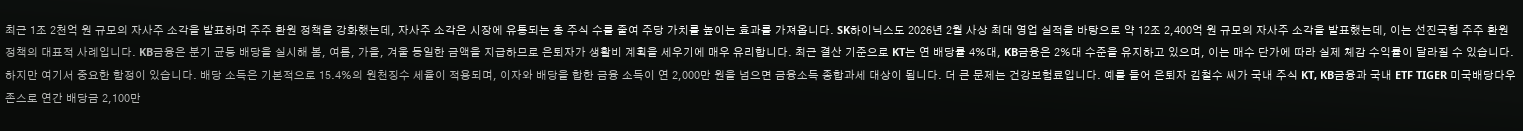최근 1조 2천억 원 규모의 자사주 소각을 발표하며 주주 환원 정책을 강화했는데, 자사주 소각은 시장에 유통되는 총 주식 수를 줄여 주당 가치를 높이는 효과를 가져옵니다. SK하이닉스도 2026년 2월 사상 최대 영업 실적을 바탕으로 약 12조 2,400억 원 규모의 자사주 소각을 발표했는데, 이는 선진국형 주주 환원 정책의 대표적 사례입니다. KB금융은 분기 균등 배당을 실시해 봄, 여름, 가을, 겨울 동일한 금액을 지급하므로 은퇴자가 생활비 계획을 세우기에 매우 유리합니다. 최근 결산 기준으로 KT는 연 배당률 4%대, KB금융은 2%대 수준을 유지하고 있으며, 이는 매수 단가에 따라 실제 체감 수익률이 달라질 수 있습니다.
하지만 여기서 중요한 함정이 있습니다. 배당 소득은 기본적으로 15.4%의 원천징수 세율이 적용되며, 이자와 배당을 합한 금융 소득이 연 2,000만 원을 넘으면 금융소득 종합과세 대상이 됩니다. 더 큰 문제는 건강보험료입니다. 예를 들어 은퇴자 김철수 씨가 국내 주식 KT, KB금융과 국내 ETF TIGER 미국배당다우존스로 연간 배당금 2,100만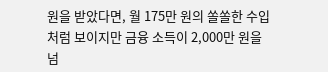원을 받았다면, 월 175만 원의 쏠쏠한 수입처럼 보이지만 금융 소득이 2,000만 원을 넘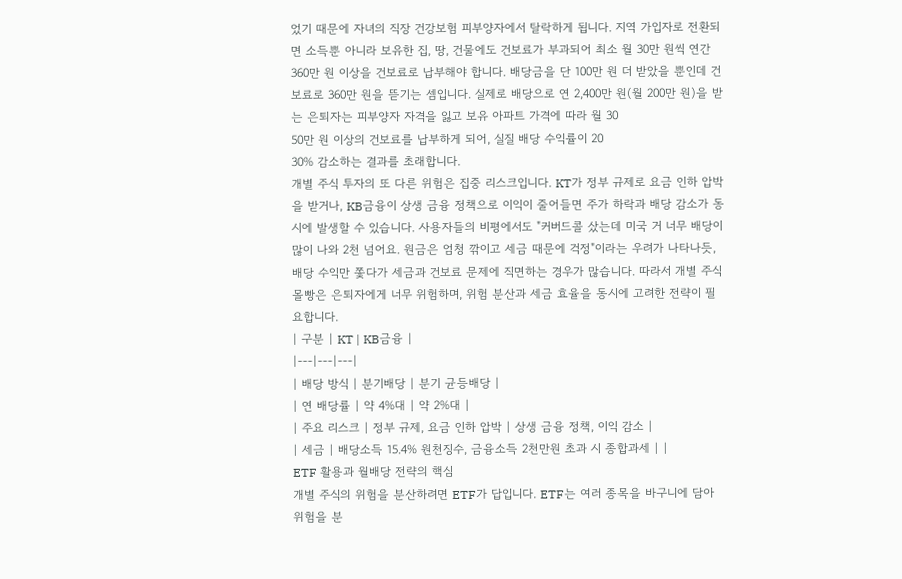었기 때문에 자녀의 직장 건강보험 피부양자에서 탈락하게 됩니다. 지역 가입자로 전환되면 소득뿐 아니라 보유한 집, 땅, 건물에도 건보료가 부과되어 최소 월 30만 원씩 연간 360만 원 이상을 건보료로 납부해야 합니다. 배당금을 단 100만 원 더 받았을 뿐인데 건보료로 360만 원을 뜯기는 셈입니다. 실제로 배당으로 연 2,400만 원(월 200만 원)을 받는 은퇴자는 피부양자 자격을 잃고 보유 아파트 가격에 따라 월 30
50만 원 이상의 건보료를 납부하게 되어, 실질 배당 수익률이 20
30% 감소하는 결과를 초래합니다.
개별 주식 투자의 또 다른 위험은 집중 리스크입니다. KT가 정부 규제로 요금 인하 압박을 받거나, KB금융이 상생 금융 정책으로 이익이 줄어들면 주가 하락과 배당 감소가 동시에 발생할 수 있습니다. 사용자들의 비평에서도 "커버드콜 샀는데 미국 거 너무 배당이 많이 나와 2천 넘어요. 원금은 엄청 깎이고 세금 때문에 걱정"이라는 우려가 나타나듯, 배당 수익만 쫓다가 세금과 건보료 문제에 직면하는 경우가 많습니다. 따라서 개별 주식 몰빵은 은퇴자에게 너무 위험하며, 위험 분산과 세금 효율을 동시에 고려한 전략이 필요합니다.
| 구분 | KT | KB금융 |
|---|---|---|
| 배당 방식 | 분기배당 | 분기 균등배당 |
| 연 배당률 | 약 4%대 | 약 2%대 |
| 주요 리스크 | 정부 규제, 요금 인하 압박 | 상생 금융 정책, 이익 감소 |
| 세금 | 배당소득 15.4% 원천징수, 금융소득 2천만원 초과 시 종합과세 | |
ETF 활용과 월배당 전략의 핵심
개별 주식의 위험을 분산하려면 ETF가 답입니다. ETF는 여러 종목을 바구니에 담아 위험을 분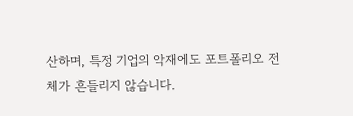산하며, 특정 기업의 악재에도 포트폴리오 전체가 흔들리지 않습니다.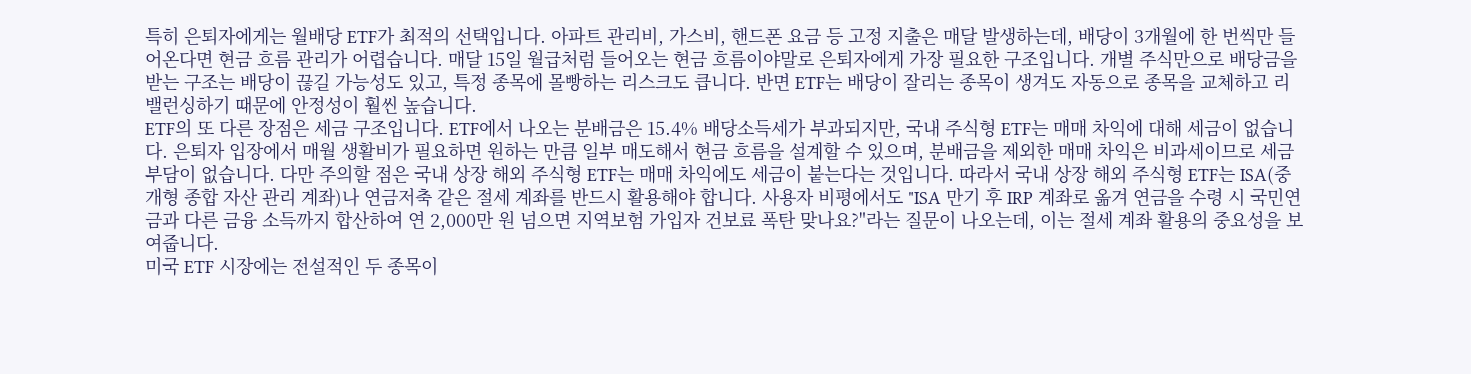특히 은퇴자에게는 월배당 ETF가 최적의 선택입니다. 아파트 관리비, 가스비, 핸드폰 요금 등 고정 지출은 매달 발생하는데, 배당이 3개월에 한 번씩만 들어온다면 현금 흐름 관리가 어렵습니다. 매달 15일 월급처럼 들어오는 현금 흐름이야말로 은퇴자에게 가장 필요한 구조입니다. 개별 주식만으로 배당금을 받는 구조는 배당이 끊길 가능성도 있고, 특정 종목에 몰빵하는 리스크도 큽니다. 반면 ETF는 배당이 잘리는 종목이 생겨도 자동으로 종목을 교체하고 리밸런싱하기 때문에 안정성이 훨씬 높습니다.
ETF의 또 다른 장점은 세금 구조입니다. ETF에서 나오는 분배금은 15.4% 배당소득세가 부과되지만, 국내 주식형 ETF는 매매 차익에 대해 세금이 없습니다. 은퇴자 입장에서 매월 생활비가 필요하면 원하는 만큼 일부 매도해서 현금 흐름을 설계할 수 있으며, 분배금을 제외한 매매 차익은 비과세이므로 세금 부담이 없습니다. 다만 주의할 점은 국내 상장 해외 주식형 ETF는 매매 차익에도 세금이 붙는다는 것입니다. 따라서 국내 상장 해외 주식형 ETF는 ISA(중개형 종합 자산 관리 계좌)나 연금저축 같은 절세 계좌를 반드시 활용해야 합니다. 사용자 비평에서도 "ISA 만기 후 IRP 계좌로 옮겨 연금을 수령 시 국민연금과 다른 금융 소득까지 합산하여 연 2,000만 원 넘으면 지역보험 가입자 건보료 폭탄 맞나요?"라는 질문이 나오는데, 이는 절세 계좌 활용의 중요성을 보여줍니다.
미국 ETF 시장에는 전설적인 두 종목이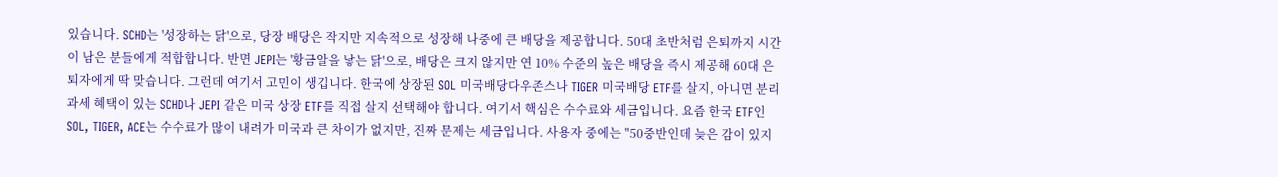있습니다. SCHD는 '성장하는 닭'으로, 당장 배당은 작지만 지속적으로 성장해 나중에 큰 배당을 제공합니다. 50대 초반처럼 은퇴까지 시간이 남은 분들에게 적합합니다. 반면 JEPI는 '황금알을 낳는 닭'으로, 배당은 크지 않지만 연 10% 수준의 높은 배당을 즉시 제공해 60대 은퇴자에게 딱 맞습니다. 그런데 여기서 고민이 생깁니다. 한국에 상장된 SOL 미국배당다우존스나 TIGER 미국배당 ETF를 살지, 아니면 분리과세 혜택이 있는 SCHD나 JEPI 같은 미국 상장 ETF를 직접 살지 선택해야 합니다. 여기서 핵심은 수수료와 세금입니다. 요즘 한국 ETF인 SOL, TIGER, ACE는 수수료가 많이 내려가 미국과 큰 차이가 없지만, 진짜 문제는 세금입니다. 사용자 중에는 "50중반인데 늦은 감이 있지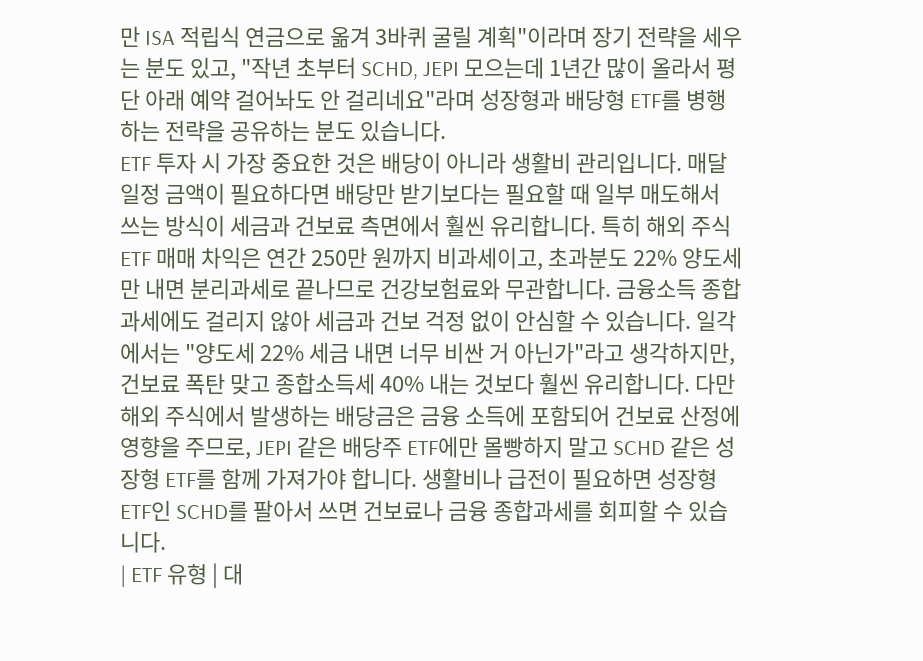만 ISA 적립식 연금으로 옮겨 3바퀴 굴릴 계획"이라며 장기 전략을 세우는 분도 있고, "작년 초부터 SCHD, JEPI 모으는데 1년간 많이 올라서 평단 아래 예약 걸어놔도 안 걸리네요"라며 성장형과 배당형 ETF를 병행하는 전략을 공유하는 분도 있습니다.
ETF 투자 시 가장 중요한 것은 배당이 아니라 생활비 관리입니다. 매달 일정 금액이 필요하다면 배당만 받기보다는 필요할 때 일부 매도해서 쓰는 방식이 세금과 건보료 측면에서 훨씬 유리합니다. 특히 해외 주식 ETF 매매 차익은 연간 250만 원까지 비과세이고, 초과분도 22% 양도세만 내면 분리과세로 끝나므로 건강보험료와 무관합니다. 금융소득 종합과세에도 걸리지 않아 세금과 건보 걱정 없이 안심할 수 있습니다. 일각에서는 "양도세 22% 세금 내면 너무 비싼 거 아닌가"라고 생각하지만, 건보료 폭탄 맞고 종합소득세 40% 내는 것보다 훨씬 유리합니다. 다만 해외 주식에서 발생하는 배당금은 금융 소득에 포함되어 건보료 산정에 영향을 주므로, JEPI 같은 배당주 ETF에만 몰빵하지 말고 SCHD 같은 성장형 ETF를 함께 가져가야 합니다. 생활비나 급전이 필요하면 성장형 ETF인 SCHD를 팔아서 쓰면 건보료나 금융 종합과세를 회피할 수 있습니다.
| ETF 유형 | 대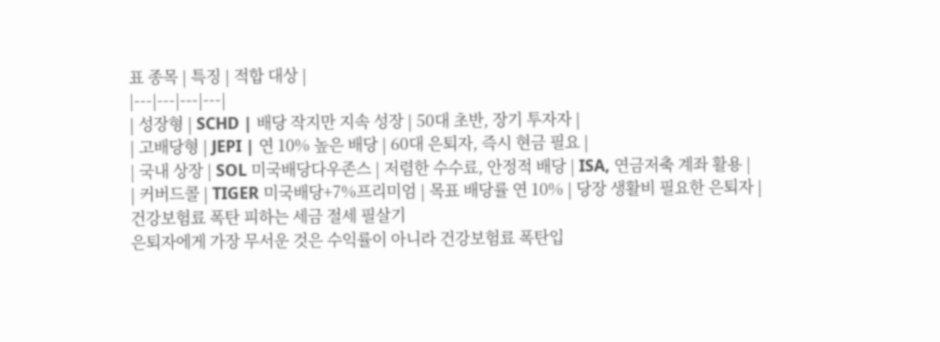표 종목 | 특징 | 적합 대상 |
|---|---|---|---|
| 성장형 | SCHD | 배당 작지만 지속 성장 | 50대 초반, 장기 투자자 |
| 고배당형 | JEPI | 연 10% 높은 배당 | 60대 은퇴자, 즉시 현금 필요 |
| 국내 상장 | SOL 미국배당다우존스 | 저렴한 수수료, 안정적 배당 | ISA, 연금저축 계좌 활용 |
| 커버드콜 | TIGER 미국배당+7%프리미엄 | 목표 배당률 연 10% | 당장 생활비 필요한 은퇴자 |
건강보험료 폭탄 피하는 세금 절세 필살기
은퇴자에게 가장 무서운 것은 수익률이 아니라 건강보험료 폭탄입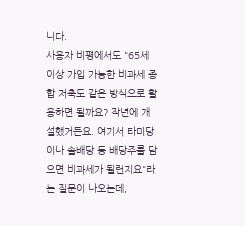니다.
사용자 비평에서도 "65세 이상 가입 가능한 비과세 종합 저축도 같은 방식으로 활용하면 될까요? 작년에 개설했거든요. 여기서 타미당이나 솔배당 등 배당주를 담으면 비과세가 될런지요"라는 질문이 나오는데,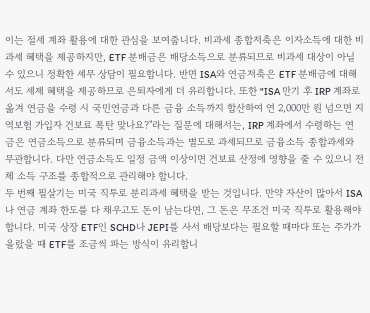이는 절세 계좌 활용에 대한 관심을 보여줍니다. 비과세 종합저축은 이자소득에 대한 비과세 혜택을 제공하지만, ETF 분배금은 배당소득으로 분류되므로 비과세 대상이 아닐 수 있으니 정확한 세무 상담이 필요합니다. 반면 ISA와 연금저축은 ETF 분배금에 대해서도 세제 혜택을 제공하므로 은퇴자에게 더 유리합니다. 또한 "ISA 만기 후 IRP 계좌로 옮겨 연금을 수령 시 국민연금과 다른 금융 소득까지 합산하여 연 2,000만 원 넘으면 지역보험 가입자 건보료 폭탄 맞나요?"라는 질문에 대해서는, IRP 계좌에서 수령하는 연금은 연금소득으로 분류되며 금융소득과는 별도로 과세되므로 금융소득 종합과세와 무관합니다. 다만 연금소득도 일정 금액 이상이면 건보료 산정에 영향을 줄 수 있으니 전체 소득 구조를 종합적으로 관리해야 합니다.
두 번째 필살기는 미국 직투로 분리과세 혜택을 받는 것입니다. 만약 자산이 많아서 ISA나 연금 계좌 한도를 다 채우고도 돈이 남는다면, 그 돈은 무조건 미국 직투로 활용해야 합니다. 미국 상장 ETF인 SCHD나 JEPI를 사서 배당보다는 필요할 때마다 또는 주가가 올랐을 때 ETF를 조금씩 파는 방식이 유리합니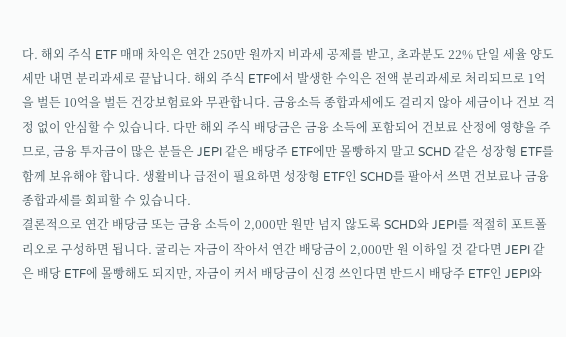다. 해외 주식 ETF 매매 차익은 연간 250만 원까지 비과세 공제를 받고, 초과분도 22% 단일 세율 양도세만 내면 분리과세로 끝납니다. 해외 주식 ETF에서 발생한 수익은 전액 분리과세로 처리되므로 1억을 벌든 10억을 벌든 건강보험료와 무관합니다. 금융소득 종합과세에도 걸리지 않아 세금이나 건보 걱정 없이 안심할 수 있습니다. 다만 해외 주식 배당금은 금융 소득에 포함되어 건보료 산정에 영향을 주므로, 금융 투자금이 많은 분들은 JEPI 같은 배당주 ETF에만 몰빵하지 말고 SCHD 같은 성장형 ETF를 함께 보유해야 합니다. 생활비나 급전이 필요하면 성장형 ETF인 SCHD를 팔아서 쓰면 건보료나 금융 종합과세를 회피할 수 있습니다.
결론적으로 연간 배당금 또는 금융 소득이 2,000만 원만 넘지 않도록 SCHD와 JEPI를 적절히 포트폴리오로 구성하면 됩니다. 굴리는 자금이 작아서 연간 배당금이 2,000만 원 이하일 것 같다면 JEPI 같은 배당 ETF에 몰빵해도 되지만, 자금이 커서 배당금이 신경 쓰인다면 반드시 배당주 ETF인 JEPI와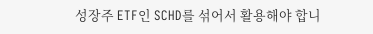성장주 ETF인 SCHD를 섞어서 활용해야 합니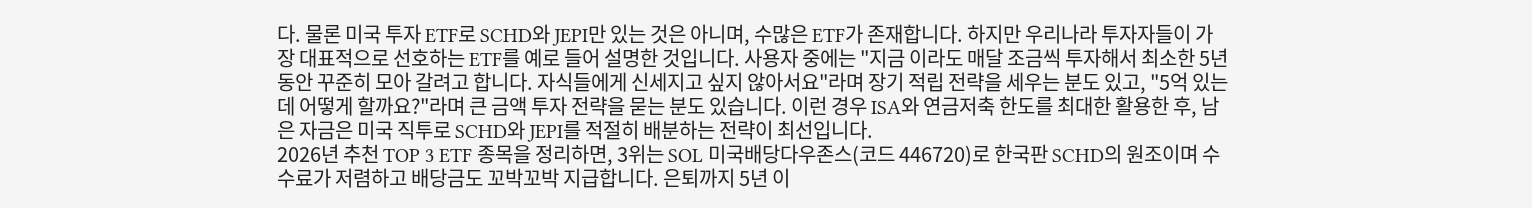다. 물론 미국 투자 ETF로 SCHD와 JEPI만 있는 것은 아니며, 수많은 ETF가 존재합니다. 하지만 우리나라 투자자들이 가장 대표적으로 선호하는 ETF를 예로 들어 설명한 것입니다. 사용자 중에는 "지금 이라도 매달 조금씩 투자해서 최소한 5년 동안 꾸준히 모아 갈려고 합니다. 자식들에게 신세지고 싶지 않아서요"라며 장기 적립 전략을 세우는 분도 있고, "5억 있는데 어떻게 할까요?"라며 큰 금액 투자 전략을 묻는 분도 있습니다. 이런 경우 ISA와 연금저축 한도를 최대한 활용한 후, 남은 자금은 미국 직투로 SCHD와 JEPI를 적절히 배분하는 전략이 최선입니다.
2026년 추천 TOP 3 ETF 종목을 정리하면, 3위는 SOL 미국배당다우존스(코드 446720)로 한국판 SCHD의 원조이며 수수료가 저렴하고 배당금도 꼬박꼬박 지급합니다. 은퇴까지 5년 이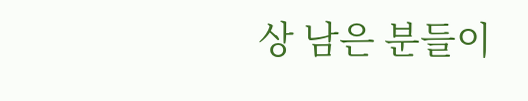상 남은 분들이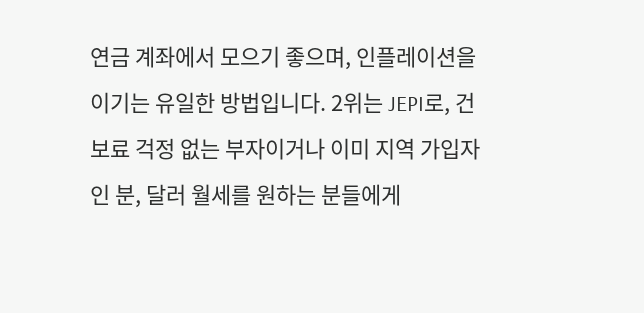연금 계좌에서 모으기 좋으며, 인플레이션을 이기는 유일한 방법입니다. 2위는 JEPI로, 건보료 걱정 없는 부자이거나 이미 지역 가입자인 분, 달러 월세를 원하는 분들에게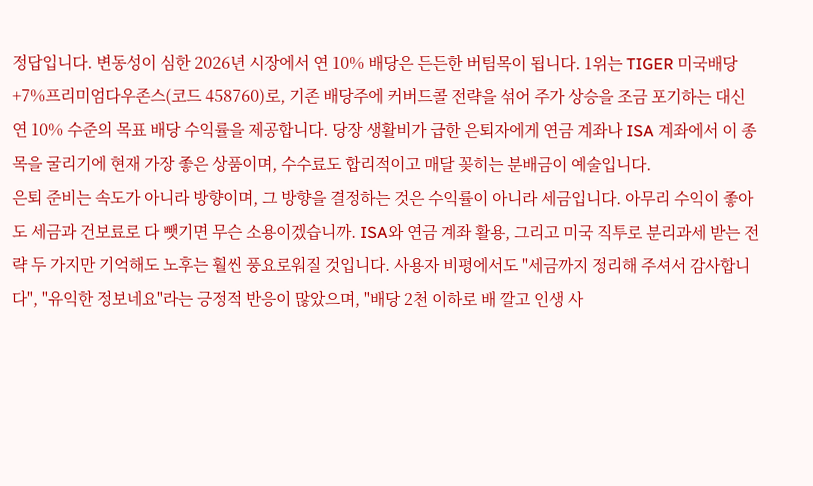정답입니다. 변동성이 심한 2026년 시장에서 연 10% 배당은 든든한 버팀목이 됩니다. 1위는 TIGER 미국배당+7%프리미엄다우존스(코드 458760)로, 기존 배당주에 커버드콜 전략을 섞어 주가 상승을 조금 포기하는 대신 연 10% 수준의 목표 배당 수익률을 제공합니다. 당장 생활비가 급한 은퇴자에게 연금 계좌나 ISA 계좌에서 이 종목을 굴리기에 현재 가장 좋은 상품이며, 수수료도 합리적이고 매달 꽂히는 분배금이 예술입니다.
은퇴 준비는 속도가 아니라 방향이며, 그 방향을 결정하는 것은 수익률이 아니라 세금입니다. 아무리 수익이 좋아도 세금과 건보료로 다 뺏기면 무슨 소용이겠습니까. ISA와 연금 계좌 활용, 그리고 미국 직투로 분리과세 받는 전략 두 가지만 기억해도 노후는 훨씬 풍요로워질 것입니다. 사용자 비평에서도 "세금까지 정리해 주셔서 감사합니다", "유익한 정보네요"라는 긍정적 반응이 많았으며, "배당 2천 이하로 배 깔고 인생 사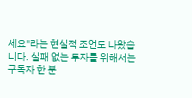세요"라는 현실적 조언도 나왔습니다. 실패 없는 투자를 위해서는 구독자 한 분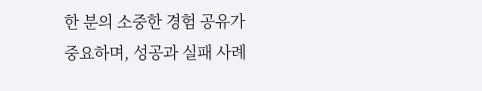한 분의 소중한 경험 공유가 중요하며, 성공과 실패 사례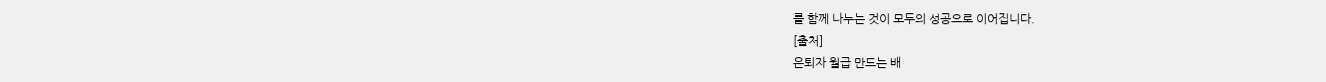를 함께 나누는 것이 모두의 성공으로 이어집니다.
[출처]
은퇴자 월급 만드는 배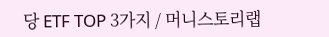당 ETF TOP 3가지 / 머니스토리랩